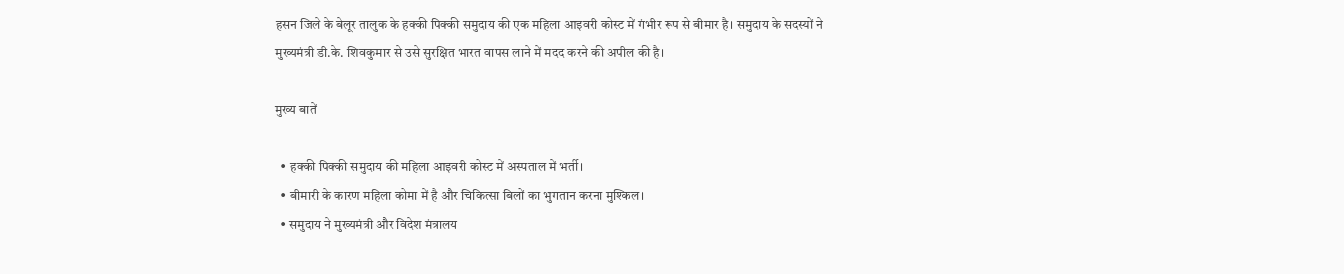हसन जिले के बेलूर तालुक के हक्की पिक्की समुदाय की एक महिला आइवरी कोस्ट में गंभीर रूप से बीमार है। समुदाय के सदस्यों ने मुख्यमंत्री डी.के. शिवकुमार से उसे सुरक्षित भारत वापस लाने में मदद करने की अपील की है।

मुख्य बातें

  • हक्की पिक्की समुदाय की महिला आइवरी कोस्ट में अस्पताल में भर्ती।
  • बीमारी के कारण महिला कोमा में है और चिकित्सा बिलों का भुगतान करना मुश्किल।
  • समुदाय ने मुख्यमंत्री और विदेश मंत्रालय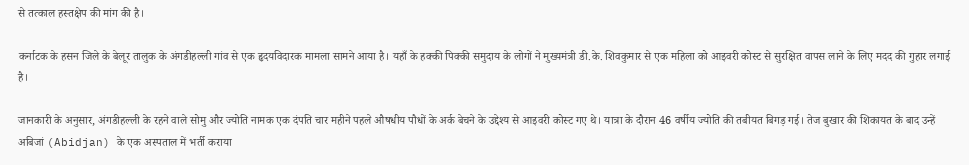से तत्काल हस्तक्षेप की मांग की है।

कर्नाटक के हसन जिले के बेलूर तालुक के अंगडीहल्ली गांव से एक हृदयविदारक मामला सामने आया है। यहाँ के हक्की पिक्की समुदाय के लोगों ने मुख्यमंत्री डी.के. शिवकुमार से एक महिला को आइवरी कोस्ट से सुरक्षित वापस लाने के लिए मदद की गुहार लगाई है।

जानकारी के अनुसार, अंगडीहल्ली के रहने वाले सोमु और ज्योति नामक एक दंपति चार महीने पहले औषधीय पौधों के अर्क बेचने के उद्देश्य से आइवरी कोस्ट गए थे। यात्रा के दौरान 46 वर्षीय ज्योति की तबीयत बिगड़ गई। तेज बुखार की शिकायत के बाद उन्हें अबिजां (Abidjan) के एक अस्पताल में भर्ती कराया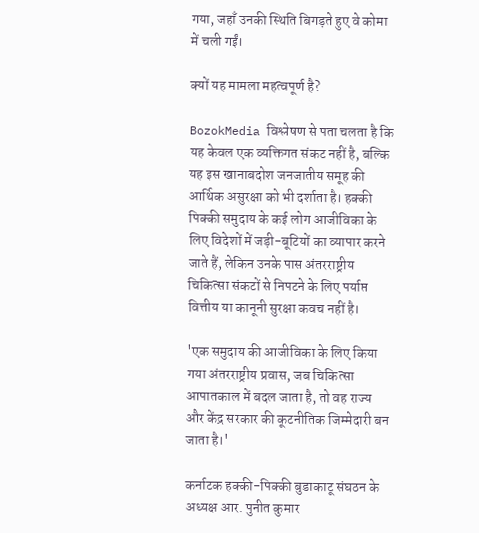गया, जहाँ उनकी स्थिति बिगड़ते हुए वे कोमा में चली गईं।

क्यों यह मामला महत्वपूर्ण है?

BozokMedia विश्लेषण से पता चलता है कि यह केवल एक व्यक्तिगत संकट नहीं है, बल्कि यह इस खानाबदोश जनजातीय समूह की आर्थिक असुरक्षा को भी दर्शाता है। हक्की पिक्की समुदाय के कई लोग आजीविका के लिए विदेशों में जड़ी-बूटियों का व्यापार करने जाते हैं, लेकिन उनके पास अंतरराष्ट्रीय चिकित्सा संकटों से निपटने के लिए पर्याप्त वित्तीय या कानूनी सुरक्षा कवच नहीं है।

'एक समुदाय की आजीविका के लिए किया गया अंतरराष्ट्रीय प्रवास, जब चिकित्सा आपातकाल में बदल जाता है, तो वह राज्य और केंद्र सरकार की कूटनीतिक जिम्मेदारी बन जाता है।'

कर्नाटक हक्की-पिक्की बुडाकाटू संघठन के अध्यक्ष आर. पुनीत कुमार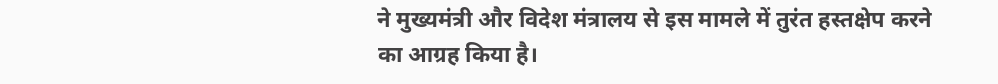ने मुख्यमंत्री और विदेश मंत्रालय से इस मामले में तुरंत हस्तक्षेप करने का आग्रह किया है।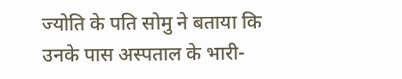ज्योति के पति सोमु ने बताया कि उनके पास अस्पताल के भारी-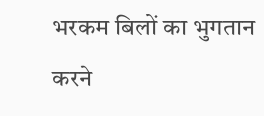भरकम बिलों का भुगतान करने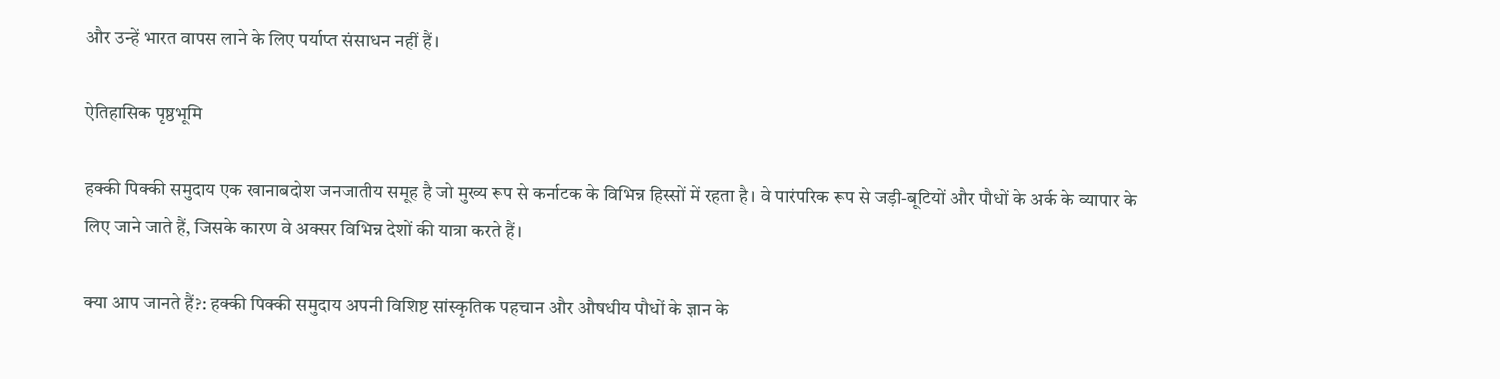और उन्हें भारत वापस लाने के लिए पर्याप्त संसाधन नहीं हैं।

ऐतिहासिक पृष्ठभूमि

हक्की पिक्की समुदाय एक खानाबदोश जनजातीय समूह है जो मुख्य रूप से कर्नाटक के विभिन्न हिस्सों में रहता है। वे पारंपरिक रूप से जड़ी-बूटियों और पौधों के अर्क के व्यापार के लिए जाने जाते हैं, जिसके कारण वे अक्सर विभिन्न देशों की यात्रा करते हैं।

क्या आप जानते हैं?: हक्की पिक्की समुदाय अपनी विशिष्ट सांस्कृतिक पहचान और औषधीय पौधों के ज्ञान के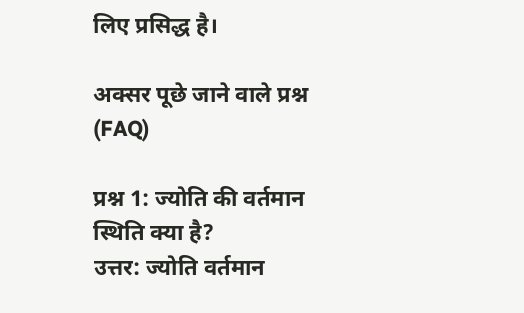लिए प्रसिद्ध है।

अक्सर पूछे जाने वाले प्रश्न (FAQ)

प्रश्न 1: ज्योति की वर्तमान स्थिति क्या है?
उत्तर: ज्योति वर्तमान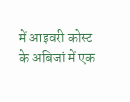में आइवरी कोस्ट के अबिजां में एक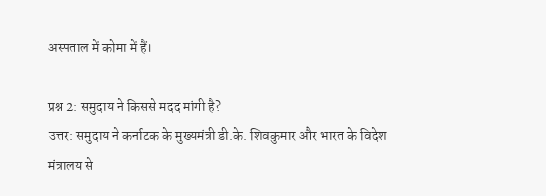अस्पताल में कोमा में हैं।

प्रश्न 2: समुदाय ने किससे मदद मांगी है?
उत्तर: समुदाय ने कर्नाटक के मुख्यमंत्री डी.के. शिवकुमार और भारत के विदेश मंत्रालय से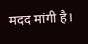मदद मांगी है।